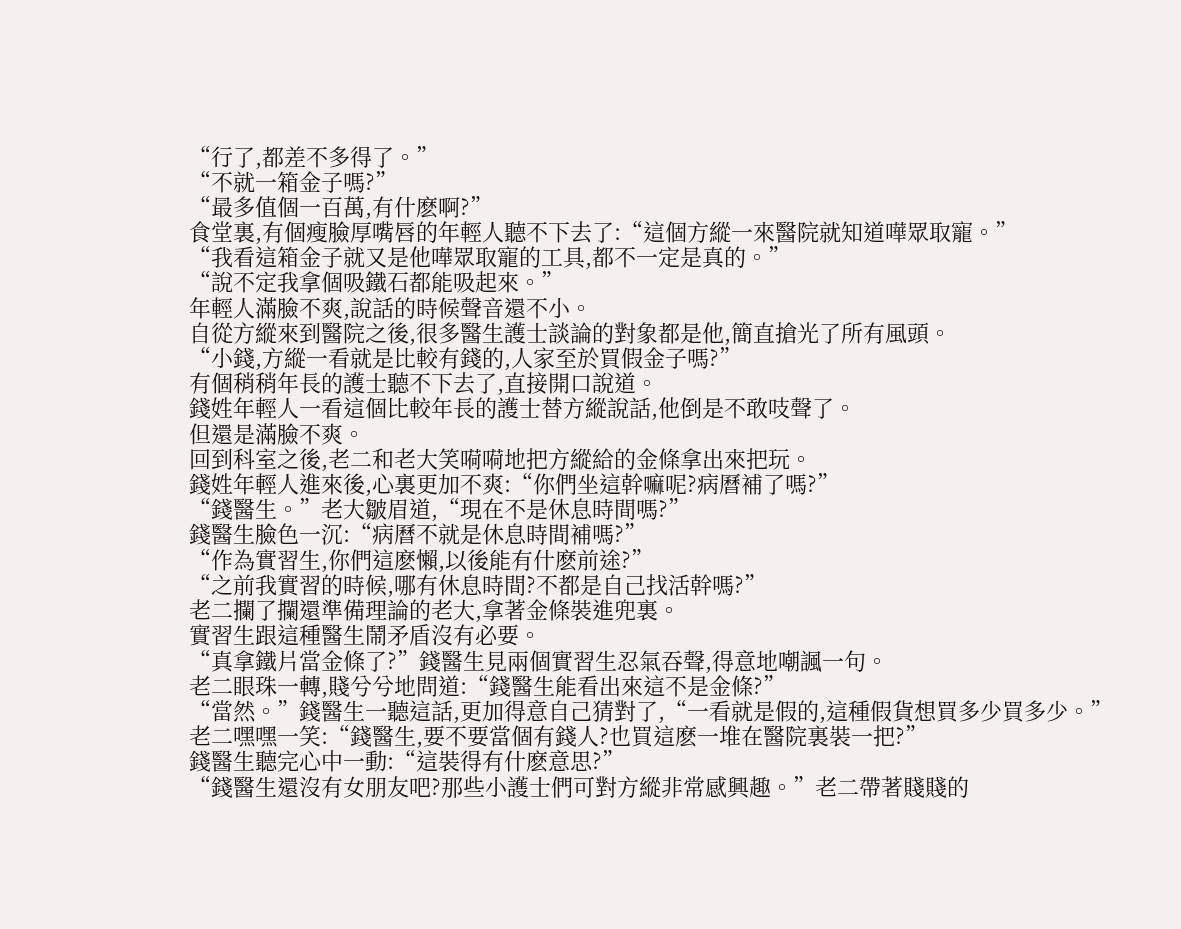“行了,都差不多得了。”
“不就一箱金子嗎?”
“最多值個一百萬,有什麽啊?”
食堂裏,有個瘦臉厚嘴唇的年輕人聽不下去了:“這個方縱一來醫院就知道嘩眾取寵。”
“我看這箱金子就又是他嘩眾取寵的工具,都不一定是真的。”
“說不定我拿個吸鐵石都能吸起來。”
年輕人滿臉不爽,說話的時候聲音還不小。
自從方縱來到醫院之後,很多醫生護士談論的對象都是他,簡直搶光了所有風頭。
“小錢,方縱一看就是比較有錢的,人家至於買假金子嗎?”
有個稍稍年長的護士聽不下去了,直接開口說道。
錢姓年輕人一看這個比較年長的護士替方縱說話,他倒是不敢吱聲了。
但還是滿臉不爽。
回到科室之後,老二和老大笑嗬嗬地把方縱給的金條拿出來把玩。
錢姓年輕人進來後,心裏更加不爽:“你們坐這幹嘛呢?病曆補了嗎?”
“錢醫生。”老大皺眉道,“現在不是休息時間嗎?”
錢醫生臉色一沉:“病曆不就是休息時間補嗎?”
“作為實習生,你們這麽懶,以後能有什麽前途?”
“之前我實習的時候,哪有休息時間?不都是自己找活幹嗎?”
老二攔了攔還準備理論的老大,拿著金條裝進兜裏。
實習生跟這種醫生鬧矛盾沒有必要。
“真拿鐵片當金條了?”錢醫生見兩個實習生忍氣吞聲,得意地嘲諷一句。
老二眼珠一轉,賤兮兮地問道:“錢醫生能看出來這不是金條?”
“當然。”錢醫生一聽這話,更加得意自己猜對了,“一看就是假的,這種假貨想買多少買多少。”
老二嘿嘿一笑:“錢醫生,要不要當個有錢人?也買這麽一堆在醫院裏裝一把?”
錢醫生聽完心中一動:“這裝得有什麽意思?”
“錢醫生還沒有女朋友吧?那些小護士們可對方縱非常感興趣。”老二帶著賤賤的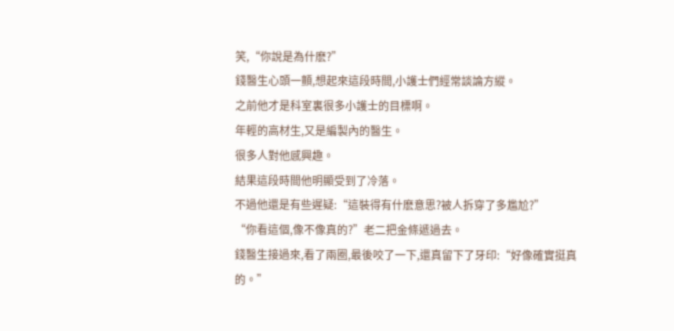笑,“你說是為什麽?”
錢醫生心頭一顫,想起來這段時間,小護士們經常談論方縱。
之前他才是科室裏很多小護士的目標啊。
年輕的高材生,又是編製內的醫生。
很多人對他感興趣。
結果這段時間他明顯受到了冷落。
不過他還是有些遲疑:“這裝得有什麽意思?被人拆穿了多尷尬?”
“你看這個,像不像真的?”老二把金條遞過去。
錢醫生接過來,看了兩圈,最後咬了一下,還真留下了牙印:“好像確實挺真的。”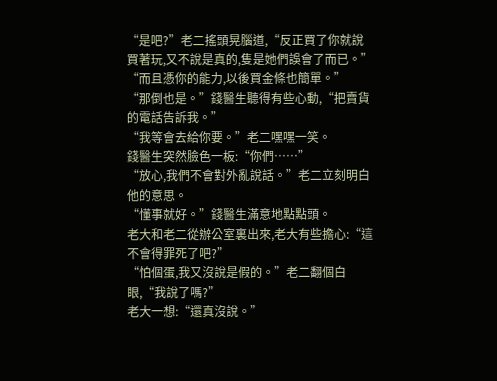“是吧?”老二搖頭晃腦道,“反正買了你就說買著玩,又不說是真的,隻是她們誤會了而已。”
“而且憑你的能力,以後買金條也簡單。”
“那倒也是。”錢醫生聽得有些心動,“把賣貨的電話告訴我。”
“我等會去給你要。”老二嘿嘿一笑。
錢醫生突然臉色一板:“你們……”
“放心,我們不會對外亂說話。”老二立刻明白他的意思。
“懂事就好。”錢醫生滿意地點點頭。
老大和老二從辦公室裏出來,老大有些擔心:“這不會得罪死了吧?”
“怕個蛋,我又沒說是假的。”老二翻個白眼,“我說了嗎?”
老大一想:“還真沒說。”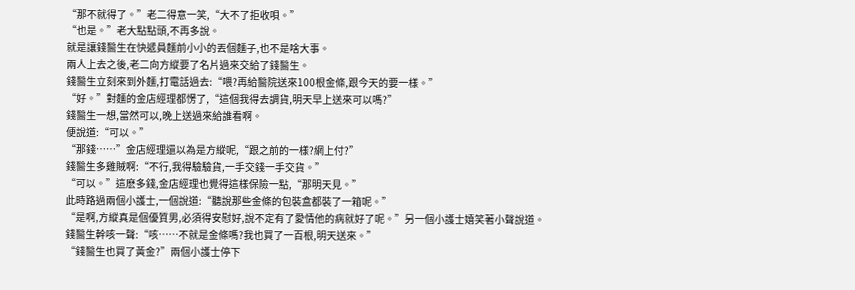“那不就得了。”老二得意一笑,“大不了拒收唄。”
“也是。”老大點點頭,不再多說。
就是讓錢醫生在快遞員麵前小小的丟個麵子,也不是啥大事。
兩人上去之後,老二向方縱要了名片過來交給了錢醫生。
錢醫生立刻來到外麵,打電話過去:“喂?再給醫院送來100根金條,跟今天的要一樣。”
“好。”對麵的金店經理都愣了,“這個我得去調貨,明天早上送來可以嗎?”
錢醫生一想,當然可以,晚上送過來給誰看啊。
便說道:“可以。”
“那錢……”金店經理還以為是方縱呢,“跟之前的一樣?網上付?”
錢醫生多雞賊啊:“不行,我得驗驗貨,一手交錢一手交貨。”
“可以。”這麽多錢,金店經理也覺得這樣保險一點,“那明天見。”
此時路過兩個小護士,一個說道:“聽說那些金條的包裝盒都裝了一箱呢。”
“是啊,方縱真是個優質男,必須得安慰好,說不定有了愛情他的病就好了呢。”另一個小護士嬉笑著小聲說道。
錢醫生幹咳一聲:“咳……不就是金條嗎?我也買了一百根,明天送來。”
“錢醫生也買了黃金?”兩個小護士停下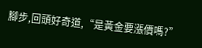腳步,回頭好奇道,“是黃金要漲價嗎?”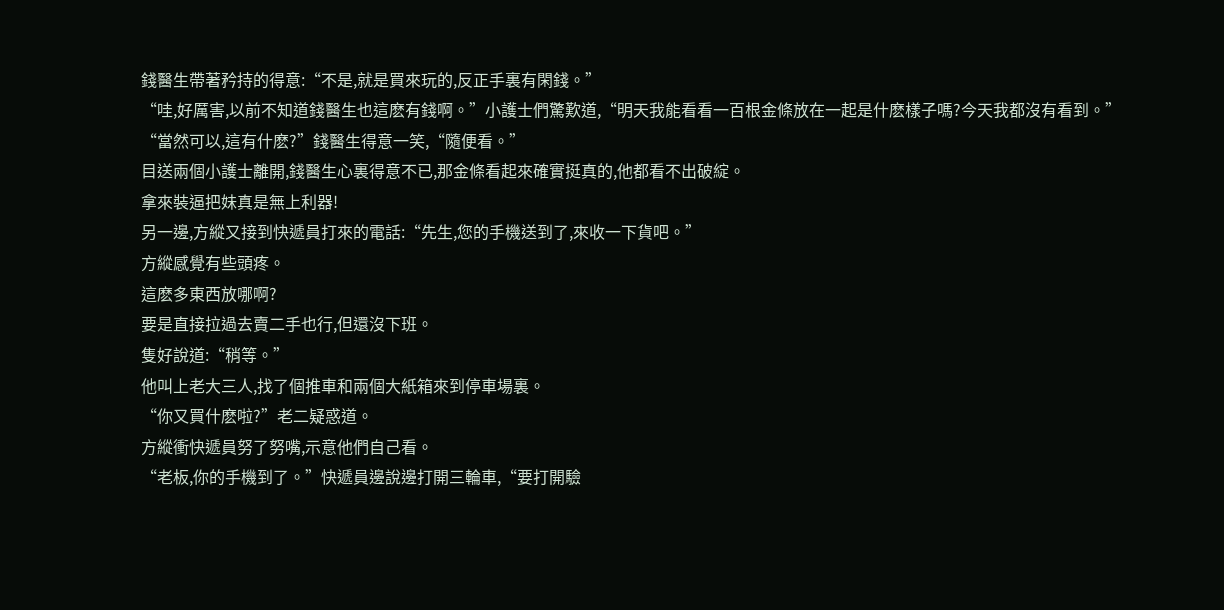錢醫生帶著矜持的得意:“不是,就是買來玩的,反正手裏有閑錢。”
“哇,好厲害,以前不知道錢醫生也這麽有錢啊。”小護士們驚歎道,“明天我能看看一百根金條放在一起是什麽樣子嗎?今天我都沒有看到。”
“當然可以,這有什麽?”錢醫生得意一笑,“隨便看。”
目送兩個小護士離開,錢醫生心裏得意不已,那金條看起來確實挺真的,他都看不出破綻。
拿來裝逼把妹真是無上利器!
另一邊,方縱又接到快遞員打來的電話:“先生,您的手機送到了,來收一下貨吧。”
方縱感覺有些頭疼。
這麽多東西放哪啊?
要是直接拉過去賣二手也行,但還沒下班。
隻好說道:“稍等。”
他叫上老大三人,找了個推車和兩個大紙箱來到停車場裏。
“你又買什麽啦?”老二疑惑道。
方縱衝快遞員努了努嘴,示意他們自己看。
“老板,你的手機到了。”快遞員邊說邊打開三輪車,“要打開驗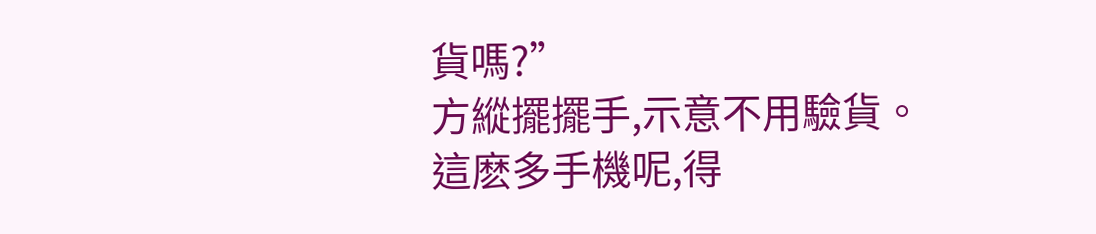貨嗎?”
方縱擺擺手,示意不用驗貨。
這麽多手機呢,得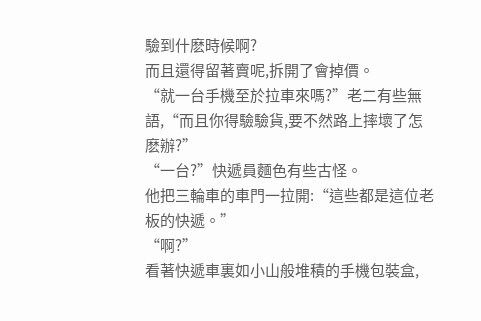驗到什麽時候啊?
而且還得留著賣呢,拆開了會掉價。
“就一台手機至於拉車來嗎?”老二有些無語,“而且你得驗驗貨,要不然路上摔壞了怎麽辦?”
“一台?”快遞員麵色有些古怪。
他把三輪車的車門一拉開:“這些都是這位老板的快遞。”
“啊?”
看著快遞車裏如小山般堆積的手機包裝盒,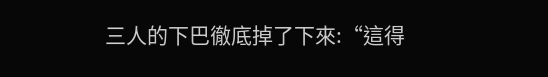三人的下巴徹底掉了下來:“這得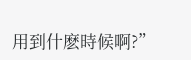用到什麽時候啊?”